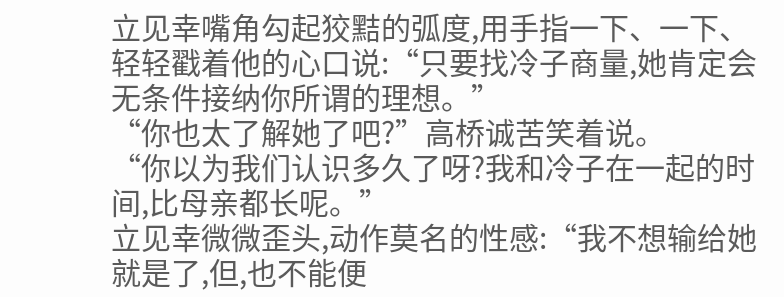立见幸嘴角勾起狡黠的弧度,用手指一下、一下、轻轻戳着他的心口说:“只要找冷子商量,她肯定会无条件接纳你所谓的理想。”
“你也太了解她了吧?”高桥诚苦笑着说。
“你以为我们认识多久了呀?我和冷子在一起的时间,比母亲都长呢。”
立见幸微微歪头,动作莫名的性感:“我不想输给她就是了,但,也不能便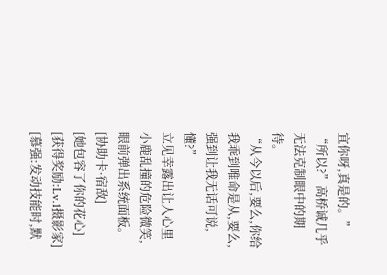宜你呀,真是的。”
“所以?”高桥诚几乎无法克制眼中的期待。
“从今以后,要么,你给我乖到唯命是从,要么,强到让我无话可说,懂?”
立见幸露出让人心里小鹿乱撞的危险微笑,眼前弹出系统面板。
[协助卡·宿敌]
[她包容了你的花心]
[获得奖励:Lv.1摄影家]
[慕强:发动技能时,默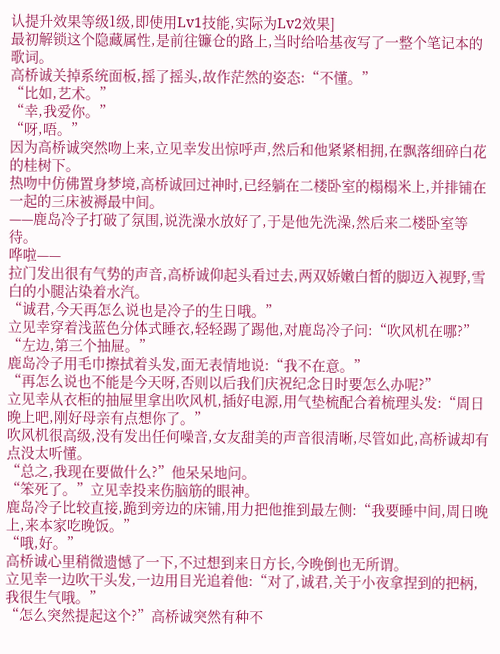认提升效果等级1级,即使用Lv1技能,实际为Lv2效果]
最初解锁这个隐藏属性,是前往镰仓的路上,当时给哈基夜写了一整个笔记本的歌词。
高桥诚关掉系统面板,摇了摇头,故作茫然的姿态:“不懂。”
“比如,艺术。”
“幸,我爱你。”
“呀,唔。”
因为高桥诚突然吻上来,立见幸发出惊呼声,然后和他紧紧相拥,在飘落细碎白花的桂树下。
热吻中仿佛置身梦境,高桥诚回过神时,已经躺在二楼卧室的榻榻米上,并排铺在一起的三床被褥最中间。
——鹿岛冷子打破了氛围,说洗澡水放好了,于是他先洗澡,然后来二楼卧室等待。
哗啦——
拉门发出很有气势的声音,高桥诚仰起头看过去,两双娇嫩白皙的脚迈入视野,雪白的小腿沾染着水汽。
“诚君,今天再怎么说也是冷子的生日哦。”
立见幸穿着浅蓝色分体式睡衣,轻轻踢了踢他,对鹿岛冷子问:“吹风机在哪?”
“左边,第三个抽屉。”
鹿岛冷子用毛巾擦拭着头发,面无表情地说:“我不在意。”
“再怎么说也不能是今天呀,否则以后我们庆祝纪念日时要怎么办呢?”
立见幸从衣柜的抽屉里拿出吹风机,插好电源,用气垫梳配合着梳理头发:“周日晚上吧,刚好母亲有点想你了。”
吹风机很高级,没有发出任何噪音,女友甜美的声音很清晰,尽管如此,高桥诚却有点没太听懂。
“总之,我现在要做什么?”他呆呆地问。
“笨死了。”立见幸投来伤脑筋的眼神。
鹿岛冷子比较直接,跪到旁边的床铺,用力把他推到最左侧:“我要睡中间,周日晚上,来本家吃晚饭。”
“哦,好。”
高桥诚心里稍微遗憾了一下,不过想到来日方长,今晚倒也无所谓。
立见幸一边吹干头发,一边用目光追着他:“对了,诚君,关于小夜拿捏到的把柄,我很生气哦。”
“怎么突然提起这个?”高桥诚突然有种不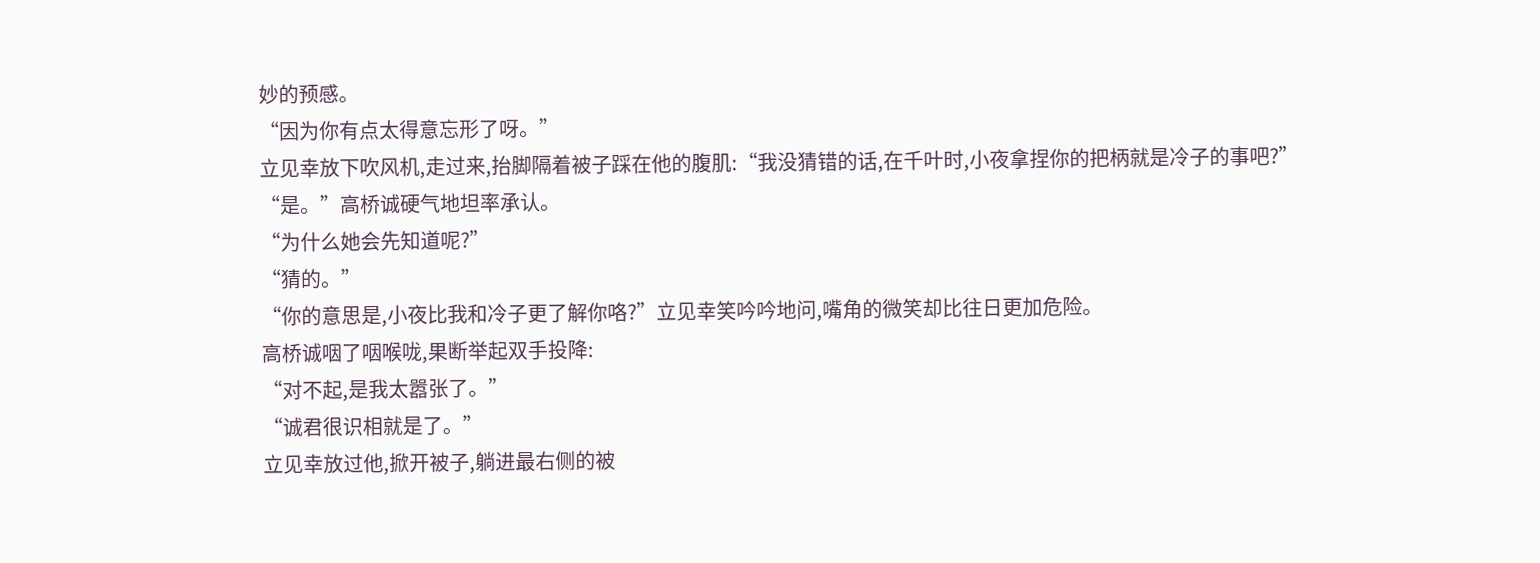妙的预感。
“因为你有点太得意忘形了呀。”
立见幸放下吹风机,走过来,抬脚隔着被子踩在他的腹肌:“我没猜错的话,在千叶时,小夜拿捏你的把柄就是冷子的事吧?”
“是。”高桥诚硬气地坦率承认。
“为什么她会先知道呢?”
“猜的。”
“你的意思是,小夜比我和冷子更了解你咯?”立见幸笑吟吟地问,嘴角的微笑却比往日更加危险。
高桥诚咽了咽喉咙,果断举起双手投降:
“对不起,是我太嚣张了。”
“诚君很识相就是了。”
立见幸放过他,掀开被子,躺进最右侧的被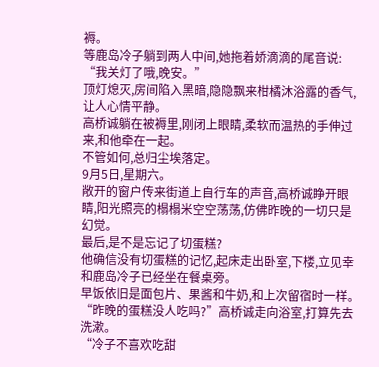褥。
等鹿岛冷子躺到两人中间,她拖着娇滴滴的尾音说:
“我关灯了哦,晚安。”
顶灯熄灭,房间陷入黑暗,隐隐飘来柑橘沐浴露的香气,让人心情平静。
高桥诚躺在被褥里,刚闭上眼睛,柔软而温热的手伸过来,和他牵在一起。
不管如何,总归尘埃落定。
9月5日,星期六。
敞开的窗户传来街道上自行车的声音,高桥诚睁开眼睛,阳光照亮的榻榻米空空荡荡,仿佛昨晚的一切只是幻觉。
最后,是不是忘记了切蛋糕?
他确信没有切蛋糕的记忆,起床走出卧室,下楼,立见幸和鹿岛冷子已经坐在餐桌旁。
早饭依旧是面包片、果酱和牛奶,和上次留宿时一样。
“昨晚的蛋糕没人吃吗?”高桥诚走向浴室,打算先去洗漱。
“冷子不喜欢吃甜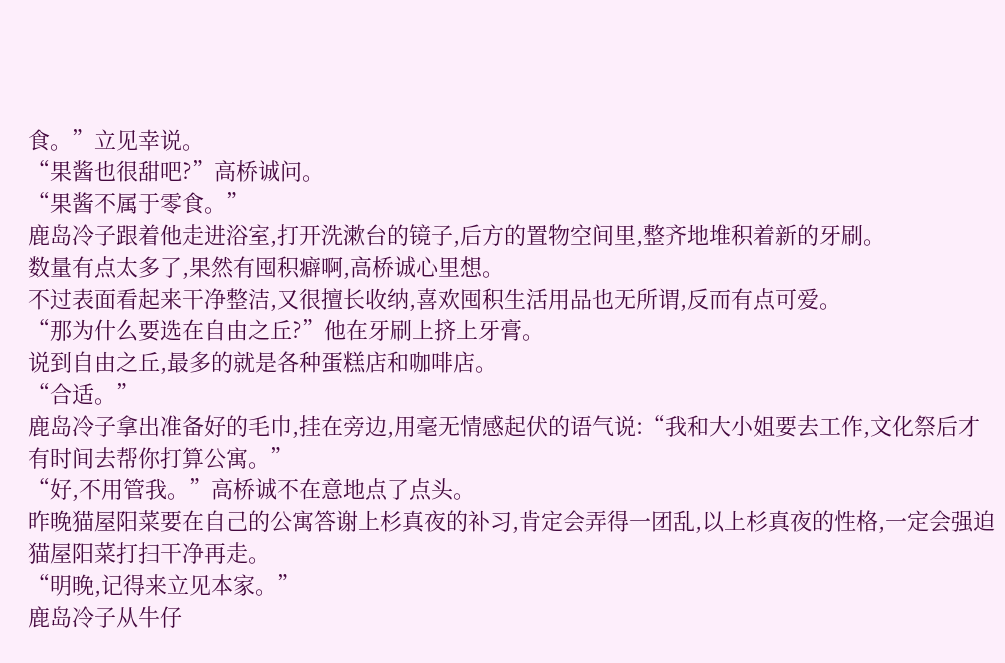食。”立见幸说。
“果酱也很甜吧?”高桥诚问。
“果酱不属于零食。”
鹿岛冷子跟着他走进浴室,打开洗漱台的镜子,后方的置物空间里,整齐地堆积着新的牙刷。
数量有点太多了,果然有囤积癖啊,高桥诚心里想。
不过表面看起来干净整洁,又很擅长收纳,喜欢囤积生活用品也无所谓,反而有点可爱。
“那为什么要选在自由之丘?”他在牙刷上挤上牙膏。
说到自由之丘,最多的就是各种蛋糕店和咖啡店。
“合适。”
鹿岛冷子拿出准备好的毛巾,挂在旁边,用毫无情感起伏的语气说:“我和大小姐要去工作,文化祭后才有时间去帮你打算公寓。”
“好,不用管我。”高桥诚不在意地点了点头。
昨晚猫屋阳菜要在自己的公寓答谢上杉真夜的补习,肯定会弄得一团乱,以上杉真夜的性格,一定会强迫猫屋阳菜打扫干净再走。
“明晚,记得来立见本家。”
鹿岛冷子从牛仔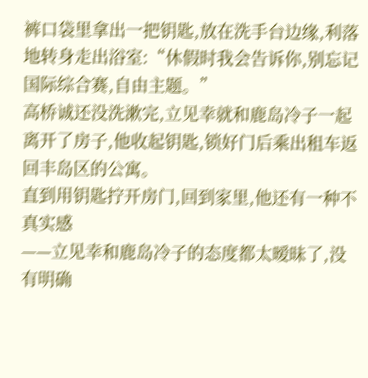裤口袋里拿出一把钥匙,放在洗手台边缘,利落地转身走出浴室:“休假时我会告诉你,别忘记国际综合赛,自由主题。”
高桥诚还没洗漱完,立见幸就和鹿岛冷子一起离开了房子,他收起钥匙,锁好门后乘出租车返回丰岛区的公寓。
直到用钥匙拧开房门,回到家里,他还有一种不真实感
——立见幸和鹿岛冷子的态度都太暧昧了,没有明确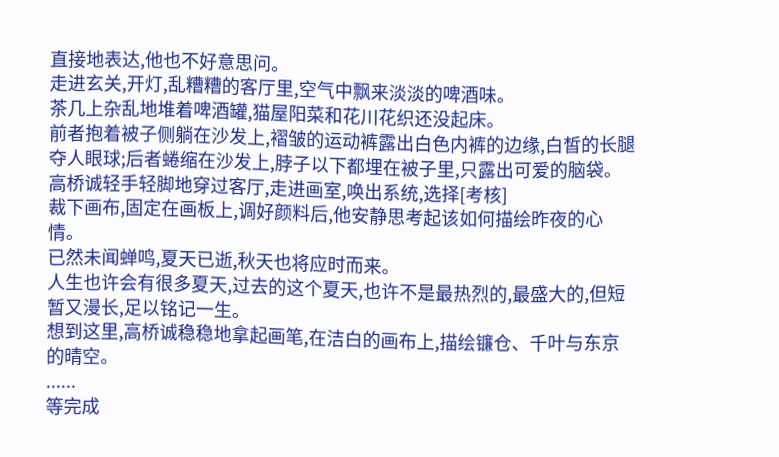直接地表达,他也不好意思问。
走进玄关,开灯,乱糟糟的客厅里,空气中飘来淡淡的啤酒味。
茶几上杂乱地堆着啤酒罐,猫屋阳菜和花川花织还没起床。
前者抱着被子侧躺在沙发上,褶皱的运动裤露出白色内裤的边缘,白皙的长腿夺人眼球;后者蜷缩在沙发上,脖子以下都埋在被子里,只露出可爱的脑袋。
高桥诚轻手轻脚地穿过客厅,走进画室,唤出系统,选择[考核]
裁下画布,固定在画板上,调好颜料后,他安静思考起该如何描绘昨夜的心情。
已然未闻蝉鸣,夏天已逝,秋天也将应时而来。
人生也许会有很多夏天,过去的这个夏天,也许不是最热烈的,最盛大的,但短暂又漫长,足以铭记一生。
想到这里,高桥诚稳稳地拿起画笔,在洁白的画布上,描绘镰仓、千叶与东京的晴空。
......
等完成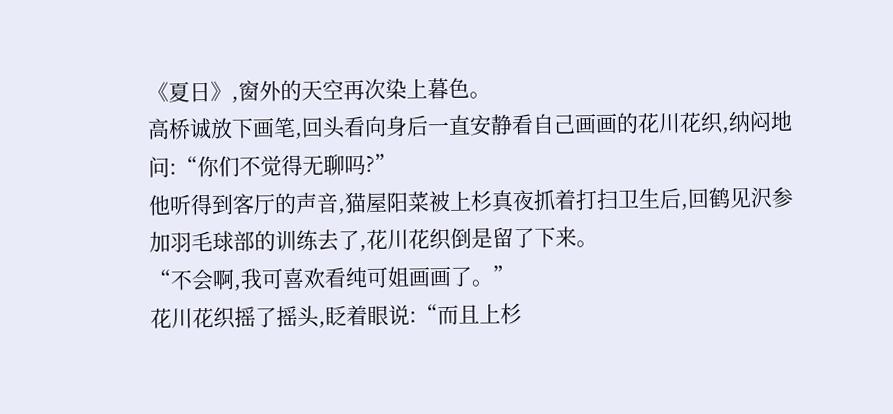《夏日》,窗外的天空再次染上暮色。
高桥诚放下画笔,回头看向身后一直安静看自己画画的花川花织,纳闷地问:“你们不觉得无聊吗?”
他听得到客厅的声音,猫屋阳菜被上杉真夜抓着打扫卫生后,回鹤见沢参加羽毛球部的训练去了,花川花织倒是留了下来。
“不会啊,我可喜欢看纯可姐画画了。”
花川花织摇了摇头,眨着眼说:“而且上杉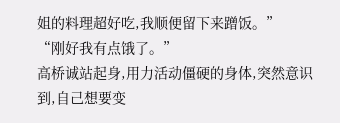姐的料理超好吃,我顺便留下来蹭饭。”
“刚好我有点饿了。”
高桥诚站起身,用力活动僵硬的身体,突然意识到,自己想要变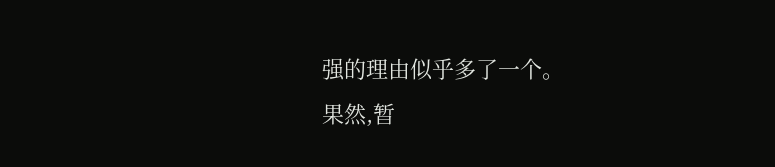强的理由似乎多了一个。
果然,暂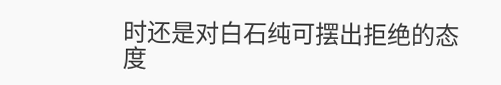时还是对白石纯可摆出拒绝的态度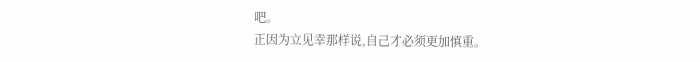吧。
正因为立见幸那样说,自己才必须更加慎重。